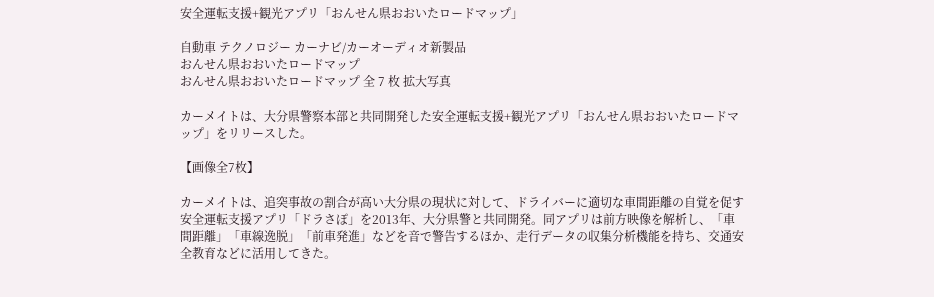安全運転支援+観光アプリ「おんせん県おおいたロードマップ」

自動車 テクノロジー カーナビ/カーオーディオ新製品
おんせん県おおいたロードマップ
おんせん県おおいたロードマップ 全 7 枚 拡大写真

カーメイトは、大分県警察本部と共同開発した安全運転支援+観光アプリ「おんせん県おおいたロードマップ」をリリースした。

【画像全7枚】

カーメイトは、追突事故の割合が高い大分県の現状に対して、ドライバーに適切な車間距離の自覚を促す安全運転支援アプリ「ドラさぽ」を2013年、大分県警と共同開発。同アプリは前方映像を解析し、「車間距離」「車線逸脱」「前車発進」などを音で警告するほか、走行データの収集分析機能を持ち、交通安全教育などに活用してきた。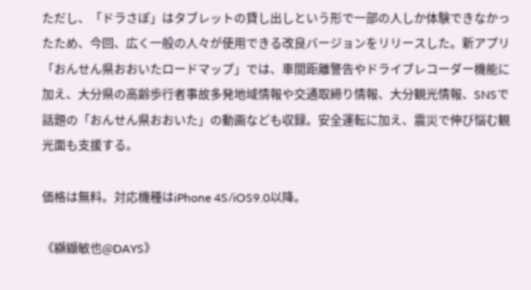ただし、「ドラさぽ」はタブレットの貸し出しという形で一部の人しか体験できなかったため、今回、広く一般の人々が使用できる改良バージョンをリリースした。新アプリ「おんせん県おおいたロードマップ」では、車間距離警告やドライブレコーダー機能に加え、大分県の高齢歩行者事故多発地域情報や交通取締り情報、大分観光情報、SNSで話題の「おんせん県おおいた」の動画なども収録。安全運転に加え、震災で伸び悩む観光面も支援する。

価格は無料。対応機種はiPhone 4S/iOS9.0以降。

《纐纈敏也@DAYS》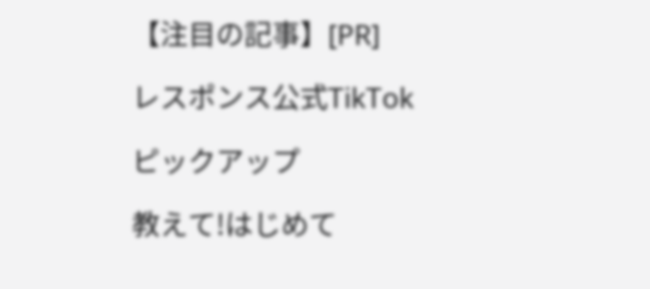【注目の記事】[PR]

レスポンス公式TikTok

ピックアップ

教えて!はじめて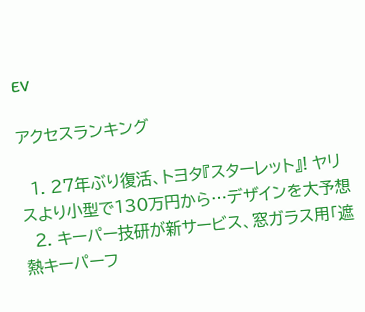EV

アクセスランキング

  1. 27年ぶり復活、トヨタ『スターレット』! ヤリスより小型で130万円から…デザインを大予想
  2. キーパー技研が新サービス、窓ガラス用「遮熱キーパーフ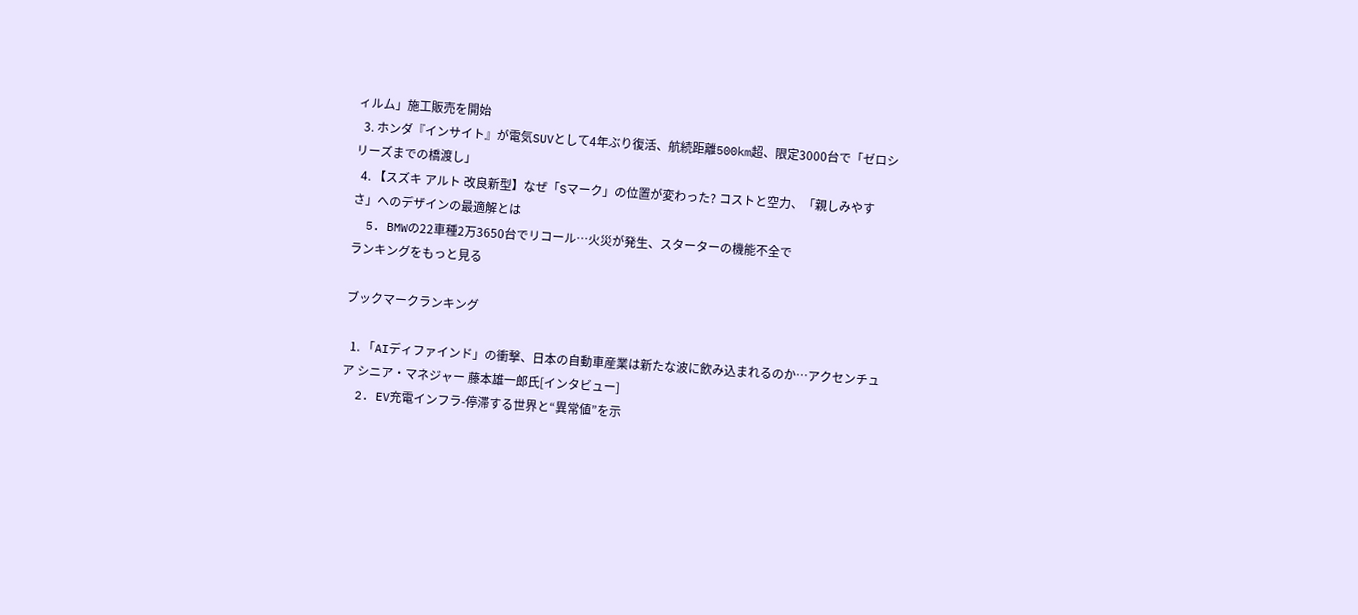ィルム」施工販売を開始
  3. ホンダ『インサイト』が電気SUVとして4年ぶり復活、航続距離500km超、限定3000台で「ゼロシリーズまでの橋渡し」
  4. 【スズキ アルト 改良新型】なぜ「Sマーク」の位置が変わった? コストと空力、「親しみやすさ」へのデザインの最適解とは
  5. BMWの22車種2万3650台でリコール…火災が発生、スターターの機能不全で
ランキングをもっと見る

ブックマークランキング

  1. 「AIディファインド」の衝撃、日本の自動車産業は新たな波に飲み込まれるのか…アクセンチュア シニア・マネジャー 藤本雄一郎氏[インタビュー]
  2. EV充電インフラ-停滞する世界と“異常値”を示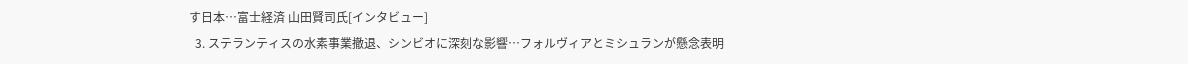す日本…富士経済 山田賢司氏[インタビュー]
  3. ステランティスの水素事業撤退、シンビオに深刻な影響…フォルヴィアとミシュランが懸念表明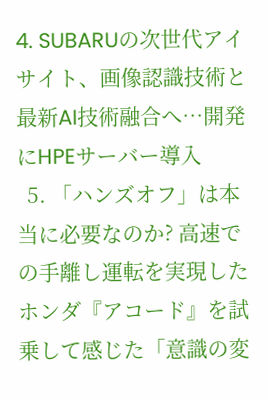4. SUBARUの次世代アイサイト、画像認識技術と最新AI技術融合へ…開発にHPEサーバー導入
  5. 「ハンズオフ」は本当に必要なのか? 高速での手離し運転を実現したホンダ『アコード』を試乗して感じた「意識の変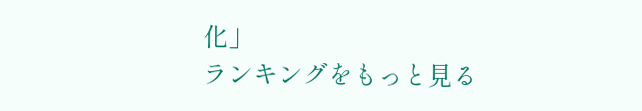化」
ランキングをもっと見る